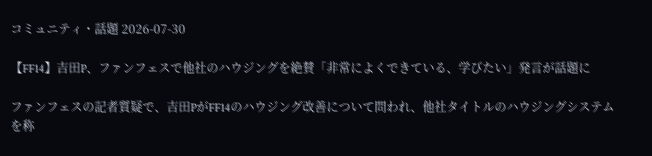コミュニティ・話題 2026-07-30

【FF14】吉田P、ファンフェスで他社のハウジングを絶賛「非常によくできている、学びたい」発言が話題に

ファンフェスの記者質疑で、吉田PがFF14のハウジング改善について問われ、他社タイトルのハウジングシステムを称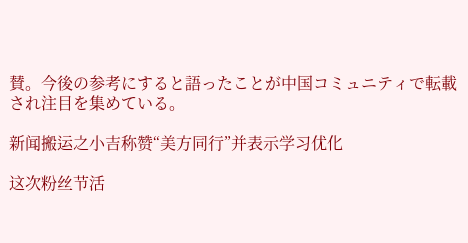賛。今後の参考にすると語ったことが中国コミュニティで転載され注目を集めている。

新闻搬运之小吉称赞“美方同行”并表示学习优化

这次粉丝节活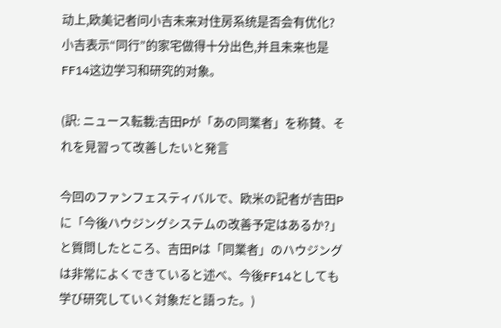动上,欧美记者问小吉未来对住房系统是否会有优化? 小吉表示“同行”的家宅做得十分出色,并且未来也是FF14这边学习和研究的对象。

(訳: ニュース転載:吉田Pが「あの同業者」を称賛、それを見習って改善したいと発言

今回のファンフェスティバルで、欧米の記者が吉田Pに「今後ハウジングシステムの改善予定はあるか?」と質問したところ、吉田Pは「同業者」のハウジングは非常によくできていると述べ、今後FF14としても学び研究していく対象だと語った。)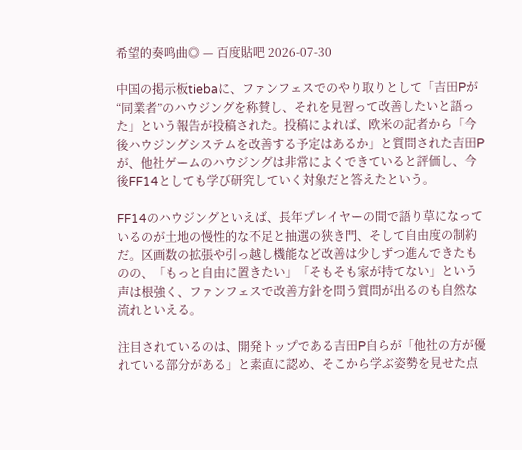希望的奏鸣曲◎ — 百度貼吧 2026-07-30

中国の掲示板tiebaに、ファンフェスでのやり取りとして「吉田Pが“同業者”のハウジングを称賛し、それを見習って改善したいと語った」という報告が投稿された。投稿によれば、欧米の記者から「今後ハウジングシステムを改善する予定はあるか」と質問された吉田Pが、他社ゲームのハウジングは非常によくできていると評価し、今後FF14としても学び研究していく対象だと答えたという。

FF14のハウジングといえば、長年プレイヤーの間で語り草になっているのが土地の慢性的な不足と抽選の狭き門、そして自由度の制約だ。区画数の拡張や引っ越し機能など改善は少しずつ進んできたものの、「もっと自由に置きたい」「そもそも家が持てない」という声は根強く、ファンフェスで改善方針を問う質問が出るのも自然な流れといえる。

注目されているのは、開発トップである吉田P自らが「他社の方が優れている部分がある」と素直に認め、そこから学ぶ姿勢を見せた点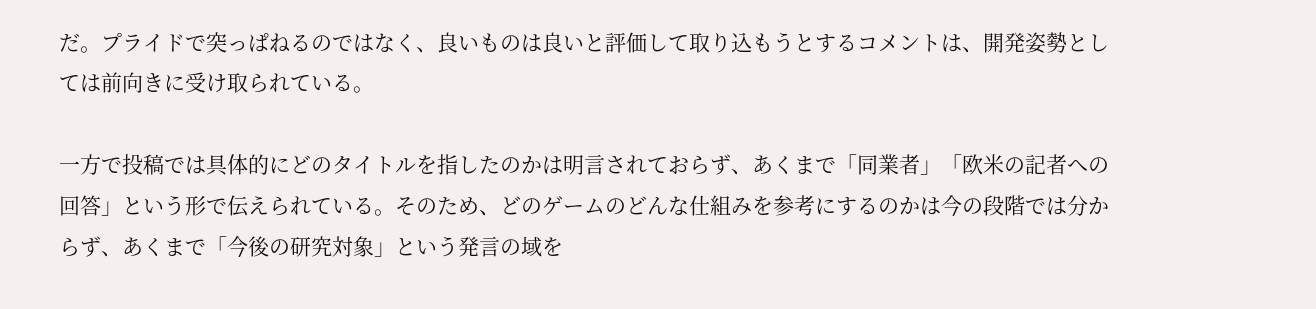だ。プライドで突っぱねるのではなく、良いものは良いと評価して取り込もうとするコメントは、開発姿勢としては前向きに受け取られている。

一方で投稿では具体的にどのタイトルを指したのかは明言されておらず、あくまで「同業者」「欧米の記者への回答」という形で伝えられている。そのため、どのゲームのどんな仕組みを参考にするのかは今の段階では分からず、あくまで「今後の研究対象」という発言の域を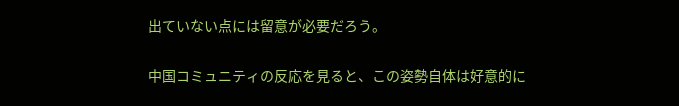出ていない点には留意が必要だろう。

中国コミュニティの反応を見ると、この姿勢自体は好意的に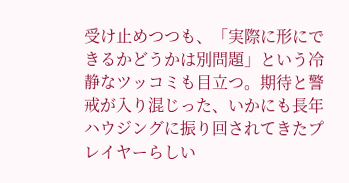受け止めつつも、「実際に形にできるかどうかは別問題」という冷静なツッコミも目立つ。期待と警戒が入り混じった、いかにも長年ハウジングに振り回されてきたプレイヤーらしい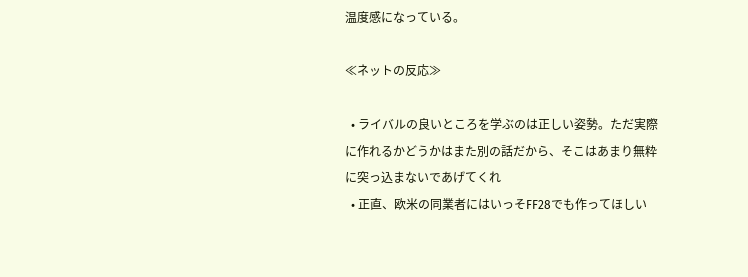温度感になっている。

≪ネットの反応≫

  • ライバルの良いところを学ぶのは正しい姿勢。ただ実際に作れるかどうかはまた別の話だから、そこはあまり無粋に突っ込まないであげてくれ
  • 正直、欧米の同業者にはいっそFF28でも作ってほしい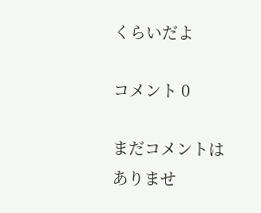くらいだよ

コメント 0

まだコメントはありませ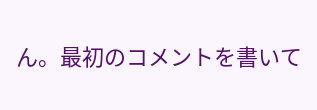ん。最初のコメントを書いて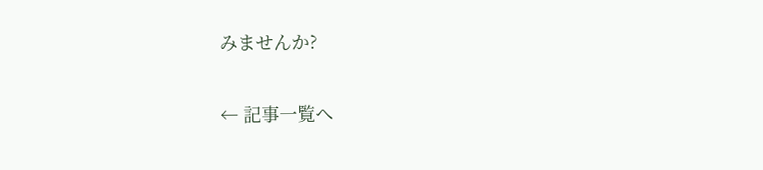みませんか?

← 記事一覧へ